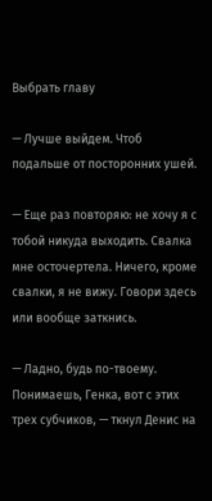Выбрать главу

— Лучше выйдем. Чтоб подальше от посторонних ушей.

— Еще раз повторяю: не хочу я с тобой никуда выходить. Свалка мне осточертела. Ничего, кроме свалки, я не вижу. Говори здесь или вообще заткнись.

— Ладно, будь по-твоему. Понимаешь, Генка, вот с этих трех субчиков, — ткнул Денис на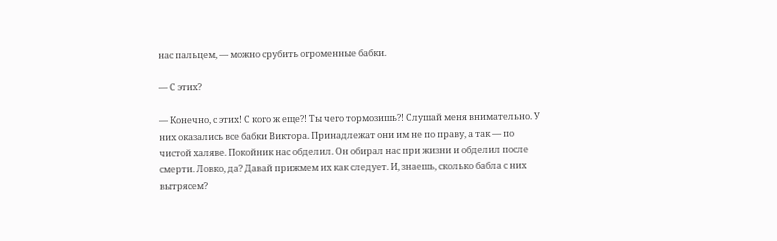нас пальцем, — можно срубить огроменные бабки.

— С этих?

— Конечно, с этих! С кого ж еще?! Ты чего тормозишь?! Слушай меня внимательно. У них оказались все бабки Виктора. Принадлежат они им не по праву, а так — по чистой халяве. Покойник нас обделил. Он обирал нас при жизни и обделил после смерти. Ловко, да? Давай прижмем их как следует. И, знаешь, сколько бабла с них вытрясем?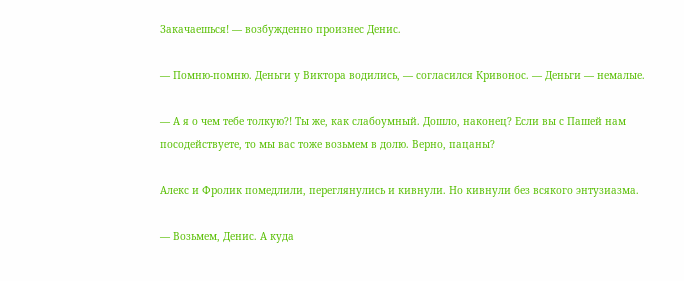Закачаешься! — возбужденно произнес Денис.

— Помню-помню. Деньги у Виктора водились, — согласился Кривонос. — Деньги — немалые.

— А я о чем тебе толкую?! Ты же, как слабоумный. Дошло, наконец? Если вы с Пашей нам посодействуете, то мы вас тоже возьмем в долю. Верно, пацаны?

Алекс и Фролик помедлили, переглянулись и кивнули. Но кивнули без всякого энтузиазма.

— Возьмем, Денис. А куда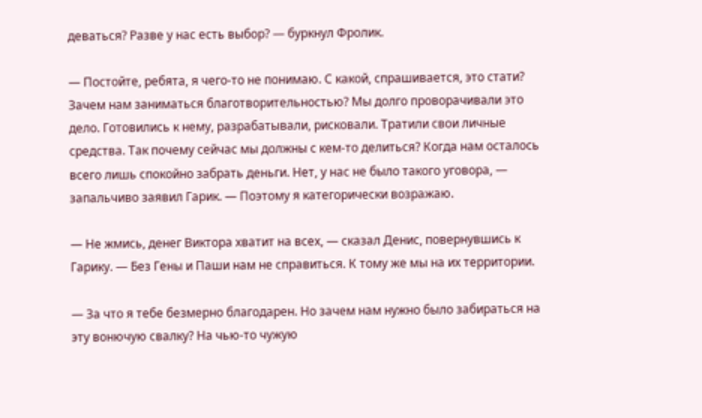деваться? Разве у нас есть выбор? — буркнул Фролик.

— Постойте, ребята, я чего-то не понимаю. С какой, спрашивается, это стати? Зачем нам заниматься благотворительностью? Мы долго проворачивали это дело. Готовились к нему, разрабатывали, рисковали. Тратили свои личные средства. Так почему сейчас мы должны с кем-то делиться? Когда нам осталось всего лишь спокойно забрать деньги. Нет, у нас не было такого уговора, — запальчиво заявил Гарик. — Поэтому я категорически возражаю.

— Не жмись, денег Виктора хватит на всех, — сказал Денис, повернувшись к Гарику. — Без Гены и Паши нам не справиться. К тому же мы на их территории.

— За что я тебе безмерно благодарен. Но зачем нам нужно было забираться на эту вонючую свалку? На чью-то чужую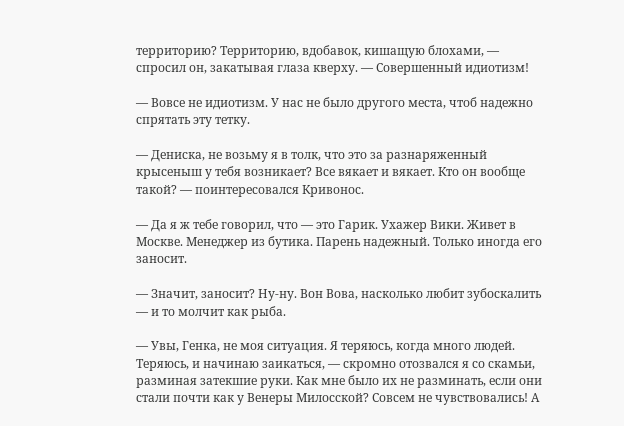территорию? Территорию, вдобавок, кишащую блохами, — спросил он, закатывая глаза кверху. — Совершенный идиотизм!

— Вовсе не идиотизм. У нас не было другого места, чтоб надежно спрятать эту тетку.

— Дениска, не возьму я в толк, что это за разнаряженный крысеныш у тебя возникает? Все вякает и вякает. Кто он вообще такой? — поинтересовался Кривонос.

— Да я ж тебе говорил, что — это Гарик. Ухажер Вики. Живет в Москве. Менеджер из бутика. Парень надежный. Только иногда его заносит.

— Значит, заносит? Ну-ну. Вон Вова, насколько любит зубоскалить — и то молчит как рыба.

— Увы, Генка, не моя ситуация. Я теряюсь, когда много людей. Теряюсь, и начинаю заикаться, — скромно отозвался я со скамьи, разминая затекшие руки. Как мне было их не разминать, если они стали почти как у Венеры Милосской? Совсем не чувствовались! А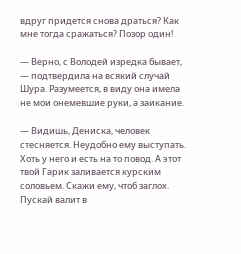вдруг придется снова драться? Как мне тогда сражаться? Позор один!

— Верно, с Володей изредка бывает, — подтвердила на всякий случай Шура. Разумеется, в виду она имела не мои онемевшие руки, а заикание.

— Видишь, Дениска, человек стесняется. Неудобно ему выступать. Хоть у него и есть на то повод. А этот твой Гарик заливается курским соловьем. Скажи ему, чтоб заглох. Пускай валит в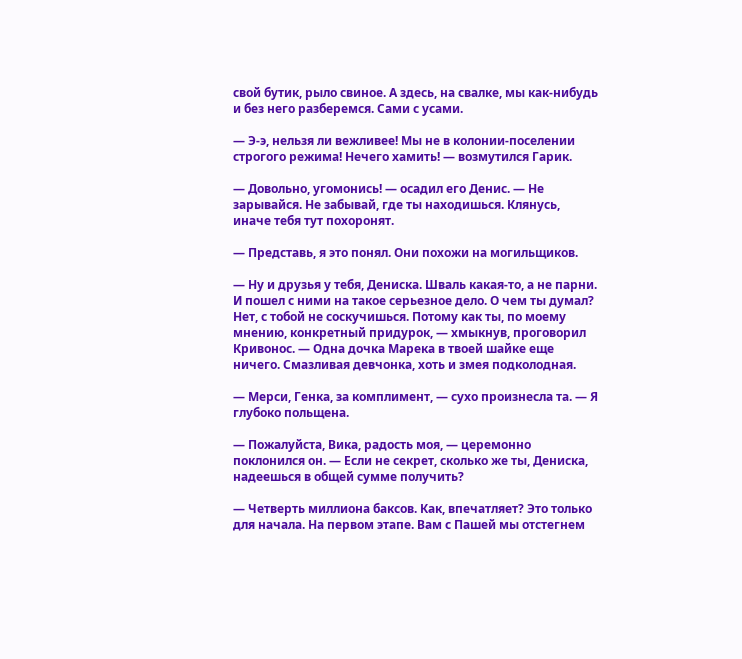свой бутик, рыло свиное. А здесь, на свалке, мы как-нибудь и без него разберемся. Сами с усами.

— Э-э, нельзя ли вежливее! Мы не в колонии-поселении строгого режима! Нечего хамить! — возмутился Гарик.

— Довольно, угомонись! — осадил его Денис. — Не зарывайся. Не забывай, где ты находишься. Клянусь, иначе тебя тут похоронят.

— Представь, я это понял. Они похожи на могильщиков.

— Ну и друзья у тебя, Дениска. Шваль какая-то, а не парни. И пошел с ними на такое серьезное дело. О чем ты думал? Нет, с тобой не соскучишься. Потому как ты, по моему мнению, конкретный придурок, — хмыкнув, проговорил Кривонос. — Одна дочка Марека в твоей шайке еще ничего. Смазливая девчонка, хоть и змея подколодная.

— Мерси, Генка, за комплимент, — сухо произнесла та. — Я глубоко польщена.

— Пожалуйста, Вика, радость моя, — церемонно поклонился он. — Если не секрет, сколько же ты, Дениска, надеешься в общей сумме получить?

— Четверть миллиона баксов. Как, впечатляет? Это только для начала. На первом этапе. Вам с Пашей мы отстегнем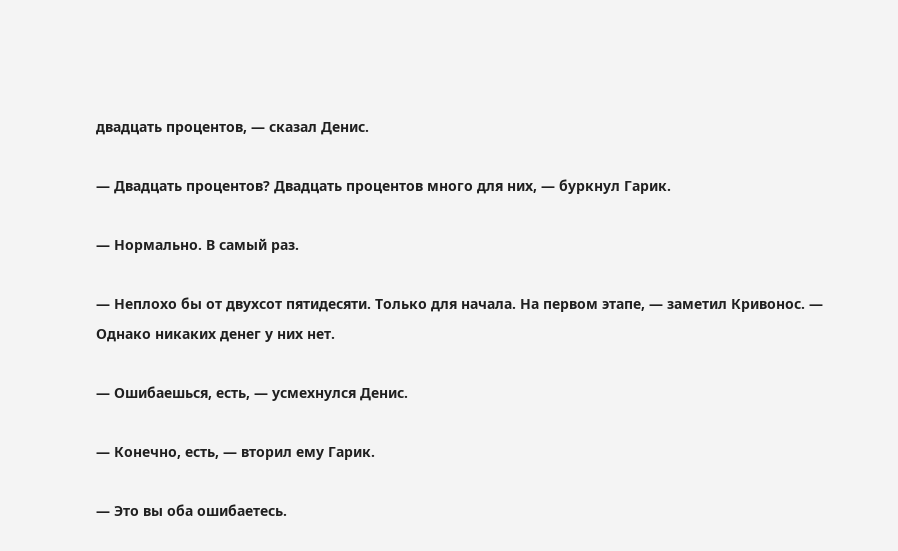двадцать процентов, — сказал Денис.

— Двадцать процентов? Двадцать процентов много для них, — буркнул Гарик.

— Нормально. В самый раз.

— Неплохо бы от двухсот пятидесяти. Только для начала. На первом этапе, — заметил Кривонос. — Однако никаких денег у них нет.

— Ошибаешься, есть, — усмехнулся Денис.

— Конечно, есть, — вторил ему Гарик.

— Это вы оба ошибаетесь.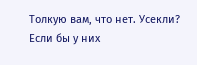Толкую вам, что нет. Усекли? Если бы у них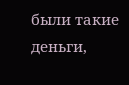были такие деньги,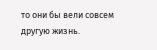то они бы вели совсем другую жизнь.